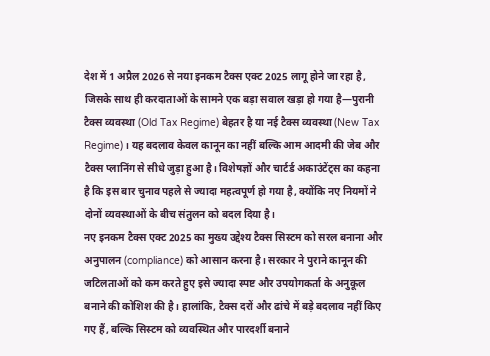देश में 1 अप्रैल 2026 से नया इनकम टैक्स एक्ट 2025 लागू होने जा रहा है, जिसके साथ ही करदाताओं के सामने एक बड़ा सवाल खड़ा हो गया है—पुरानी टैक्स व्यवस्था (Old Tax Regime) बेहतर है या नई टैक्स व्यवस्था (New Tax Regime)। यह बदलाव केवल कानून का नहीं बल्कि आम आदमी की जेब और टैक्स प्लानिंग से सीधे जुड़ा हुआ है। विशेषज्ञों और चार्टर्ड अकाउंटेंट्स का कहना है कि इस बार चुनाव पहले से ज्यादा महत्वपूर्ण हो गया है, क्योंकि नए नियमों ने दोनों व्यवस्थाओं के बीच संतुलन को बदल दिया है।
नए इनकम टैक्स एक्ट 2025 का मुख्य उद्देश्य टैक्स सिस्टम को सरल बनाना और अनुपालन (compliance) को आसान करना है। सरकार ने पुराने कानून की जटिलताओं को कम करते हुए इसे ज्यादा स्पष्ट और उपयोगकर्ता के अनुकूल बनाने की कोशिश की है। हालांकि, टैक्स दरों और ढांचे में बड़े बदलाव नहीं किए गए हैं, बल्कि सिस्टम को व्यवस्थित और पारदर्शी बनाने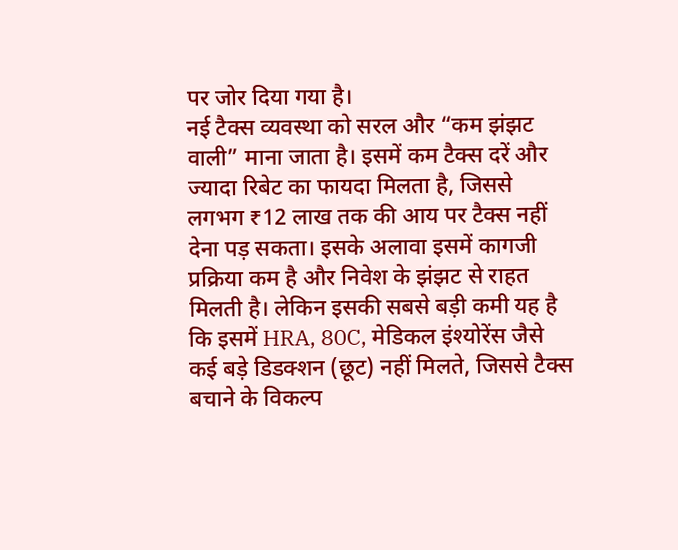पर जोर दिया गया है।
नई टैक्स व्यवस्था को सरल और “कम झंझट वाली” माना जाता है। इसमें कम टैक्स दरें और ज्यादा रिबेट का फायदा मिलता है, जिससे लगभग ₹12 लाख तक की आय पर टैक्स नहीं देना पड़ सकता। इसके अलावा इसमें कागजी प्रक्रिया कम है और निवेश के झंझट से राहत मिलती है। लेकिन इसकी सबसे बड़ी कमी यह है कि इसमें HRA, 80C, मेडिकल इंश्योरेंस जैसे कई बड़े डिडक्शन (छूट) नहीं मिलते, जिससे टैक्स बचाने के विकल्प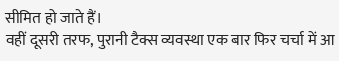सीमित हो जाते हैं।
वहीं दूसरी तरफ, पुरानी टैक्स व्यवस्था एक बार फिर चर्चा में आ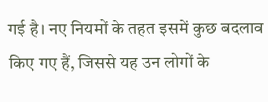गई है। नए नियमों के तहत इसमें कुछ बदलाव किए गए हैं, जिससे यह उन लोगों के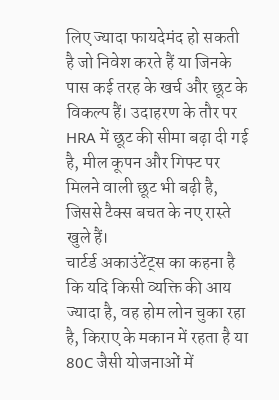लिए ज्यादा फायदेमंद हो सकती है जो निवेश करते हैं या जिनके पास कई तरह के खर्च और छूट के विकल्प हैं। उदाहरण के तौर पर HRA में छूट की सीमा बढ़ा दी गई है, मील कूपन और गिफ्ट पर मिलने वाली छूट भी बढ़ी है, जिससे टैक्स बचत के नए रास्ते खुले हैं।
चार्टर्ड अकाउंटेंट्स का कहना है कि यदि किसी व्यक्ति की आय ज्यादा है, वह होम लोन चुका रहा है, किराए के मकान में रहता है या 80C जैसी योजनाओं में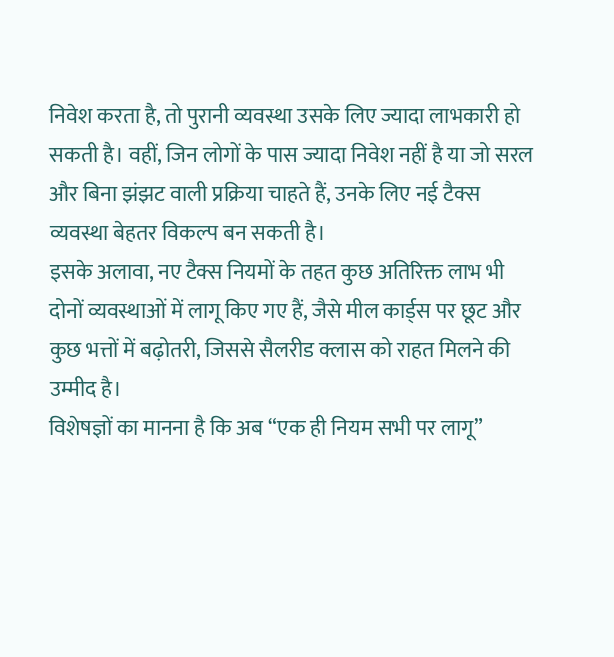निवेश करता है, तो पुरानी व्यवस्था उसके लिए ज्यादा लाभकारी हो सकती है। वहीं, जिन लोगों के पास ज्यादा निवेश नहीं है या जो सरल और बिना झंझट वाली प्रक्रिया चाहते हैं, उनके लिए नई टैक्स व्यवस्था बेहतर विकल्प बन सकती है।
इसके अलावा, नए टैक्स नियमों के तहत कुछ अतिरिक्त लाभ भी दोनों व्यवस्थाओं में लागू किए गए हैं, जैसे मील कार्ड्स पर छूट और कुछ भत्तों में बढ़ोतरी, जिससे सैलरीड क्लास को राहत मिलने की उम्मीद है।
विशेषज्ञों का मानना है कि अब “एक ही नियम सभी पर लागू”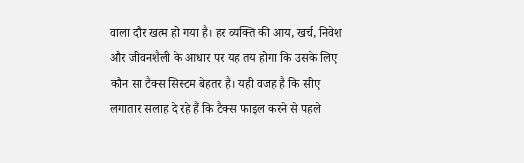वाला दौर खत्म हो गया है। हर व्यक्ति की आय, खर्च, निवेश और जीवनशैली के आधार पर यह तय होगा कि उसके लिए कौन सा टैक्स सिस्टम बेहतर है। यही वजह है कि सीए लगातार सलाह दे रहे हैं कि टैक्स फाइल करने से पहले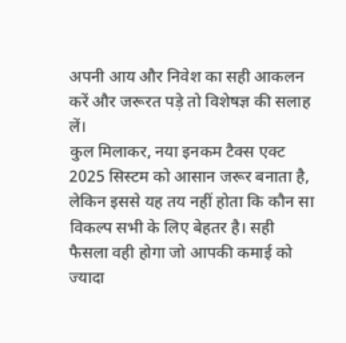अपनी आय और निवेश का सही आकलन करें और जरूरत पड़े तो विशेषज्ञ की सलाह लें।
कुल मिलाकर, नया इनकम टैक्स एक्ट 2025 सिस्टम को आसान जरूर बनाता है, लेकिन इससे यह तय नहीं होता कि कौन सा विकल्प सभी के लिए बेहतर है। सही फैसला वही होगा जो आपकी कमाई को ज्यादा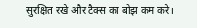सुरक्षित रखे और टैक्स का बोझ कम करे।